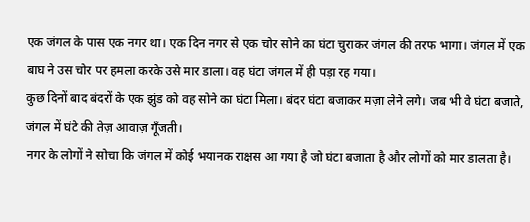एक जंगल के पास एक नगर था। एक दिन नगर से एक चोर सोने का घंटा चुराकर जंगल की तरफ भागा। जंगल में एक बाघ ने उस चोर पर हमला करके उसे मार डाला। वह घंटा जंगल में ही पड़ा रह गया।
कुछ दिनों बाद बंदरों के एक झुंड को वह सोने का घंटा मिला। बंदर घंटा बजाकर मज़ा लेने लगे। जब भी वे घंटा बजाते, जंगल में घंटे की तेज़ आवाज़ गूँजती।
नगर के लोगों ने सोचा कि जंगल में कोई भयानक राक्षस आ गया है जो घंटा बजाता है और लोगों को मार डालता है।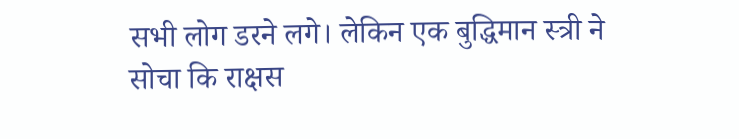सभी लोग डरने लगे। लेकिन एक बुद्धिमान स्त्री ने सोचा कि राक्षस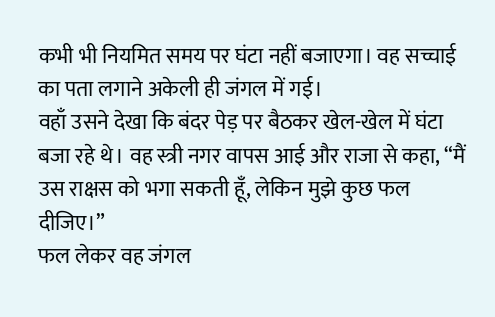कभी भी नियमित समय पर घंटा नहीं बजाएगा। वह सच्चाई का पता लगाने अकेली ही जंगल में गई।
वहाँ उसने देखा कि बंदर पेड़ पर बैठकर खेल-खेल में घंटा बजा रहे थे। वह स्त्री नगर वापस आई और राजा से कहा, “मैं उस राक्षस को भगा सकती हूँ, लेकिन मुझे कुछ फल दीजिए।”
फल लेकर वह जंगल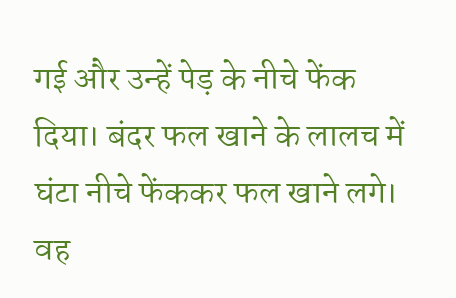गई और उन्हें पेड़ के नीचे फेंक दिया। बंदर फल खाने के लालच में घंटा नीचे फेंककर फल खाने लगे। वह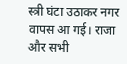स्त्री घंटा उठाकर नगर वापस आ गई। राजा और सभी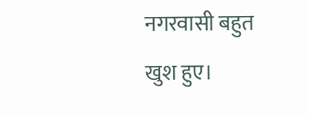नगरवासी बहुत खुश हुए।